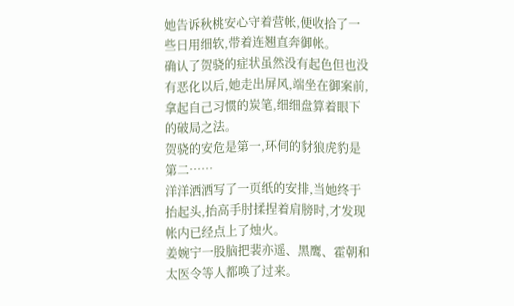她告诉秋桃安心守着营帐,便收拾了一些日用细软,带着连翘直奔御帐。
确认了贺骁的症状虽然没有起色但也没有恶化以后,她走出屏风,端坐在御案前,拿起自己习惯的炭笔,细细盘算着眼下的破局之法。
贺骁的安危是第一,环伺的豺狼虎豹是第二……
洋洋洒洒写了一页纸的安排,当她终于抬起头,抬高手肘揉捏着肩膀时,才发现帐内已经点上了烛火。
姜婉宁一股脑把裴亦遥、黑鹰、霍朝和太医令等人都唤了过来。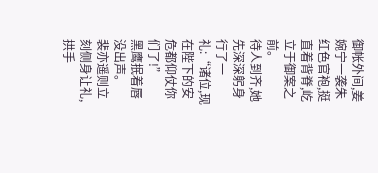御帐外间,姜婉宁一袭朱红色官袍,挺直着背脊,屹立于御案之前。
待人到齐,她先深深躬身行了一礼:“诸位,现在陛下的安危都仰仗你们了!”
黑鹰抿着唇没出声。
裴亦遥则立刻侧身让礼,拱手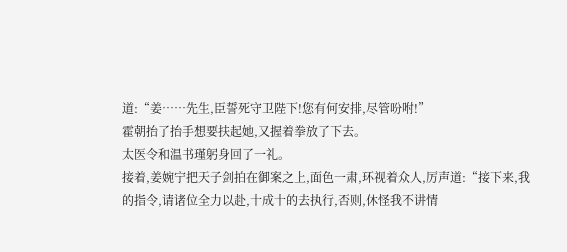道:“姜……先生,臣誓死守卫陛下!您有何安排,尽管吩咐!”
霍朝抬了抬手想要扶起她,又握着拳放了下去。
太医令和温书瑾躬身回了一礼。
接着,姜婉宁把天子剑拍在御案之上,面色一肃,环视着众人,厉声道:“接下来,我的指令,请诸位全力以赴,十成十的去执行,否则,休怪我不讲情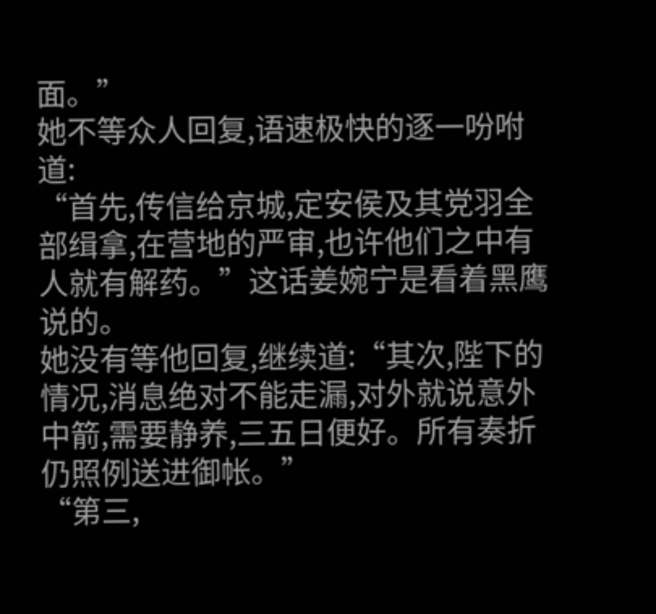面。”
她不等众人回复,语速极快的逐一吩咐道:
“首先,传信给京城,定安侯及其党羽全部缉拿,在营地的严审,也许他们之中有人就有解药。”这话姜婉宁是看着黑鹰说的。
她没有等他回复,继续道:“其次,陛下的情况,消息绝对不能走漏,对外就说意外中箭,需要静养,三五日便好。所有奏折仍照例送进御帐。”
“第三,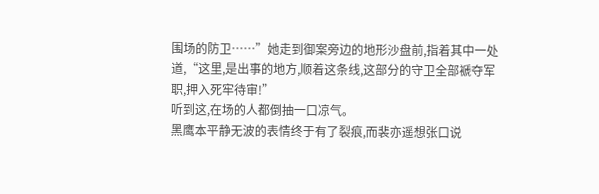围场的防卫……”她走到御案旁边的地形沙盘前,指着其中一处道,“这里,是出事的地方,顺着这条线,这部分的守卫全部褫夺军职,押入死牢待审!”
听到这,在场的人都倒抽一口凉气。
黑鹰本平静无波的表情终于有了裂痕,而裴亦遥想张口说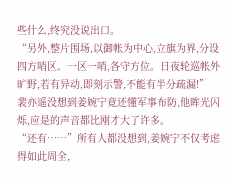些什么,终究没说出口。
“另外,整片围场,以御帐为中心,立旗为界,分设四方哨区。一区一哨,各守方位。日夜轮巡帐外旷野,若有异动,即刻示警,不能有半分疏漏!”
裴亦遥没想到姜婉宁竟还懂军事布防,他眸光闪烁,应是的声音都比刚才大了许多。
“还有……”所有人都没想到,姜婉宁不仅考虑得如此周全,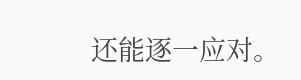还能逐一应对。